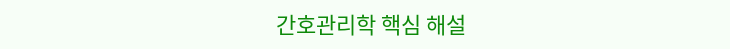간호관리학 핵심 해설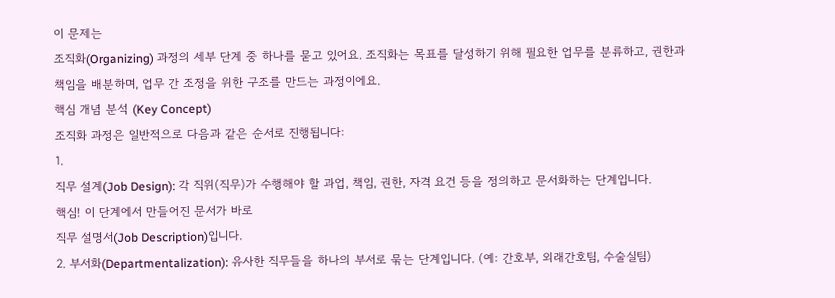이 문제는
조직화(Organizing) 과정의 세부 단계 중 하나를 묻고 있어요. 조직화는 목표를 달성하기 위해 필요한 업무를 분류하고, 권한과 책임을 배분하며, 업무 간 조정을 위한 구조를 만드는 과정이에요.
핵심 개념 분석 (Key Concept)
조직화 과정은 일반적으로 다음과 같은 순서로 진행됩니다:
1.
직무 설계(Job Design): 각 직위(직무)가 수행해야 할 과업, 책임, 권한, 자격 요건 등을 정의하고 문서화하는 단계입니다.
핵심! 이 단계에서 만들어진 문서가 바로
직무 설명서(Job Description)입니다.
2. 부서화(Departmentalization): 유사한 직무들을 하나의 부서로 묶는 단계입니다. (예: 간호부, 외래간호팀, 수술실팀)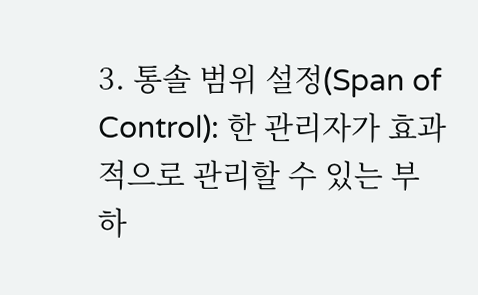3. 통솔 범위 설정(Span of Control): 한 관리자가 효과적으로 관리할 수 있는 부하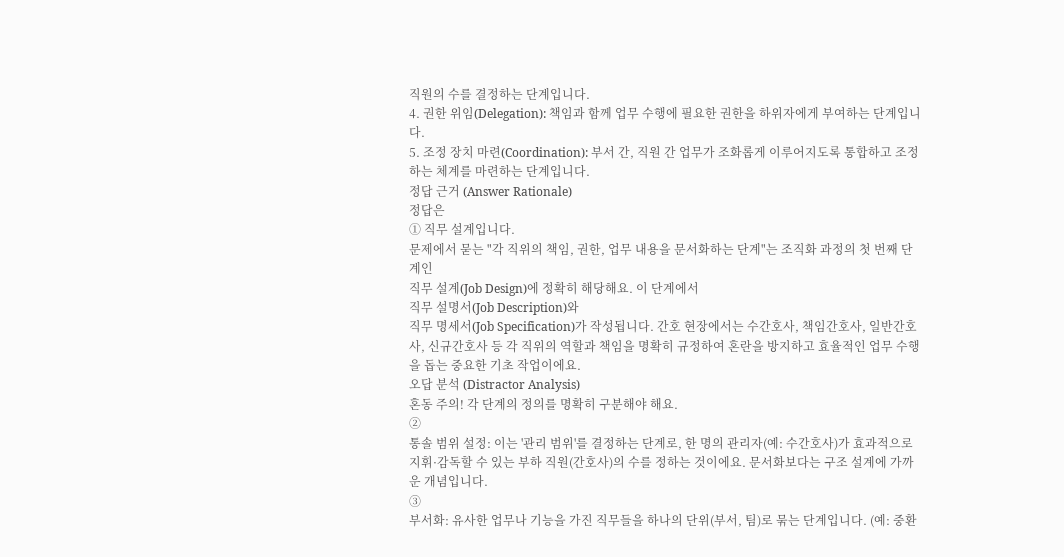직원의 수를 결정하는 단계입니다.
4. 권한 위임(Delegation): 책임과 함께 업무 수행에 필요한 권한을 하위자에게 부여하는 단계입니다.
5. 조정 장치 마련(Coordination): 부서 간, 직원 간 업무가 조화롭게 이루어지도록 통합하고 조정하는 체계를 마련하는 단계입니다.
정답 근거 (Answer Rationale)
정답은
① 직무 설계입니다.
문제에서 묻는 "각 직위의 책임, 권한, 업무 내용을 문서화하는 단계"는 조직화 과정의 첫 번째 단계인
직무 설계(Job Design)에 정확히 해당해요. 이 단계에서
직무 설명서(Job Description)와
직무 명세서(Job Specification)가 작성됩니다. 간호 현장에서는 수간호사, 책임간호사, 일반간호사, 신규간호사 등 각 직위의 역할과 책임을 명확히 규정하여 혼란을 방지하고 효율적인 업무 수행을 돕는 중요한 기초 작업이에요.
오답 분석 (Distractor Analysis)
혼동 주의! 각 단계의 정의를 명확히 구분해야 해요.
②
통솔 범위 설정: 이는 '관리 범위'를 결정하는 단계로, 한 명의 관리자(예: 수간호사)가 효과적으로 지휘·감독할 수 있는 부하 직원(간호사)의 수를 정하는 것이에요. 문서화보다는 구조 설계에 가까운 개념입니다.
③
부서화: 유사한 업무나 기능을 가진 직무들을 하나의 단위(부서, 팀)로 묶는 단계입니다. (예: 중환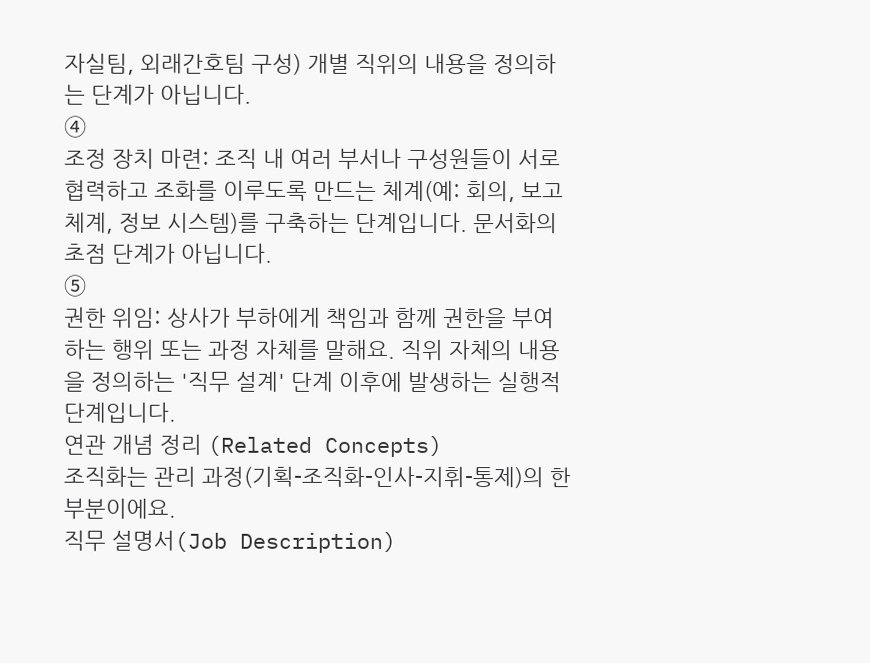자실팀, 외래간호팀 구성) 개별 직위의 내용을 정의하는 단계가 아닙니다.
④
조정 장치 마련: 조직 내 여러 부서나 구성원들이 서로 협력하고 조화를 이루도록 만드는 체계(예: 회의, 보고 체계, 정보 시스템)를 구축하는 단계입니다. 문서화의 초점 단계가 아닙니다.
⑤
권한 위임: 상사가 부하에게 책임과 함께 권한을 부여하는 행위 또는 과정 자체를 말해요. 직위 자체의 내용을 정의하는 '직무 설계' 단계 이후에 발생하는 실행적 단계입니다.
연관 개념 정리 (Related Concepts)
조직화는 관리 과정(기획-조직화-인사-지휘-통제)의 한 부분이에요.
직무 설명서(Job Description)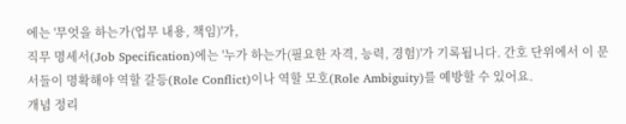에는 '무엇을 하는가(업무 내용, 책임)'가,
직무 명세서(Job Specification)에는 '누가 하는가(필요한 자격, 능력, 경험)'가 기록됩니다. 간호 단위에서 이 문서들이 명확해야 역할 갈등(Role Conflict)이나 역할 모호(Role Ambiguity)를 예방할 수 있어요.
개념 정리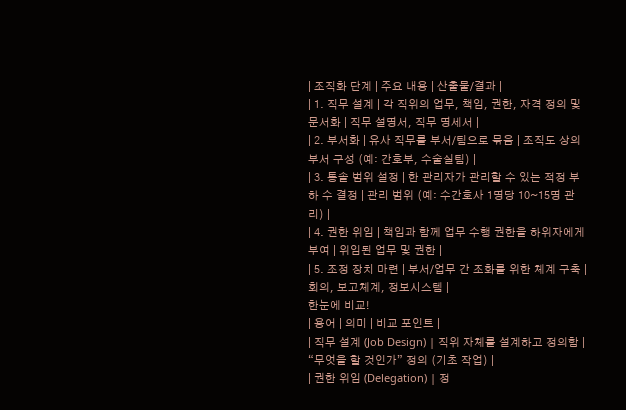| 조직화 단계 | 주요 내용 | 산출물/결과 |
| 1. 직무 설계 | 각 직위의 업무, 책임, 권한, 자격 정의 및 문서화 | 직무 설명서, 직무 명세서 |
| 2. 부서화 | 유사 직무를 부서/팀으로 묶음 | 조직도 상의 부서 구성 (예: 간호부, 수술실팀) |
| 3. 통솔 범위 설정 | 한 관리자가 관리할 수 있는 적정 부하 수 결정 | 관리 범위 (예: 수간호사 1명당 10~15명 관리) |
| 4. 권한 위임 | 책임과 함께 업무 수행 권한을 하위자에게 부여 | 위임된 업무 및 권한 |
| 5. 조정 장치 마련 | 부서/업무 간 조화를 위한 체계 구축 | 회의, 보고체계, 정보시스템 |
한눈에 비교!
| 용어 | 의미 | 비교 포인트 |
| 직무 설계 (Job Design) | 직위 자체를 설계하고 정의함 | “무엇을 할 것인가” 정의 (기초 작업) |
| 권한 위임 (Delegation) | 정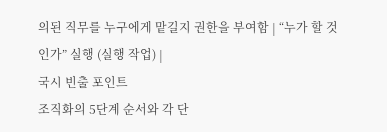의된 직무를 누구에게 맡길지 권한을 부여함 | “누가 할 것인가” 실행 (실행 작업) |
국시 빈출 포인트
조직화의 5단계 순서와 각 단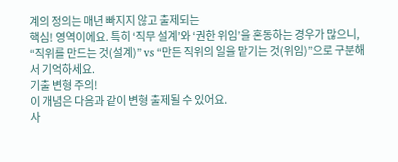계의 정의는 매년 빠지지 않고 출제되는
핵심! 영역이에요. 특히 ‘직무 설계’와 ‘권한 위임’을 혼동하는 경우가 많으니, “직위를 만드는 것(설계)” vs “만든 직위의 일을 맡기는 것(위임)”으로 구분해서 기억하세요.
기출 변형 주의!
이 개념은 다음과 같이 변형 출제될 수 있어요.
사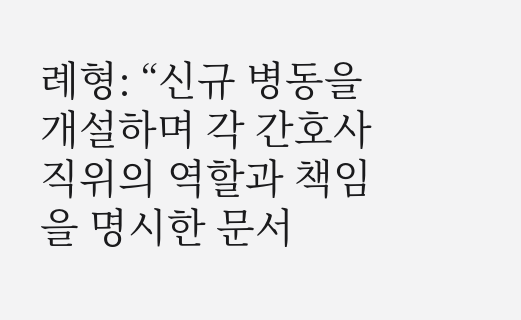례형: “신규 병동을 개설하며 각 간호사 직위의 역할과 책임을 명시한 문서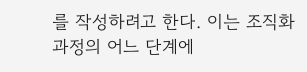를 작성하려고 한다. 이는 조직화 과정의 어느 단계에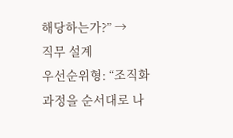해당하는가?” →
직무 설계
우선순위형: “조직화 과정을 순서대로 나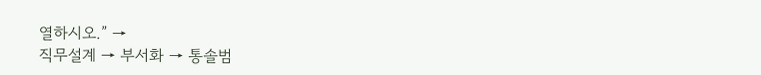열하시오.” →
직무설계 → 부서화 → 통솔범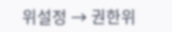위설정 → 권한위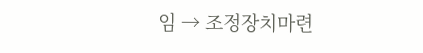임 → 조정장치마련